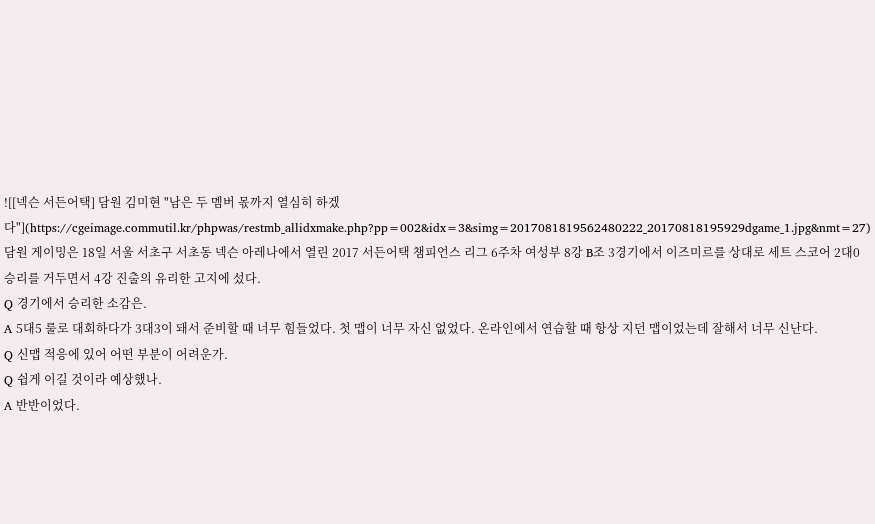![[넥슨 서든어택] 담원 김미현 "남은 두 멤버 몫까지 열심히 하겠다"](https://cgeimage.commutil.kr/phpwas/restmb_allidxmake.php?pp=002&idx=3&simg=2017081819562480222_20170818195929dgame_1.jpg&nmt=27)
담원 게이밍은 18일 서울 서초구 서초동 넥슨 아레나에서 열린 2017 서든어택 챔피언스 리그 6주차 여성부 8강 B조 3경기에서 이즈미르를 상대로 세트 스코어 2대0 승리를 거두면서 4강 진출의 유리한 고지에 섰다.
Q 경기에서 승리한 소감은.
A 5대5 룰로 대회하다가 3대3이 돼서 준비할 때 너무 힘들었다. 첫 맵이 너무 자신 없었다. 온라인에서 연습할 때 항상 지던 맵이었는데 잘해서 너무 신난다.
Q 신맵 적응에 있어 어떤 부분이 어려운가.
Q 쉽게 이길 것이라 예상했나.
A 반반이었다.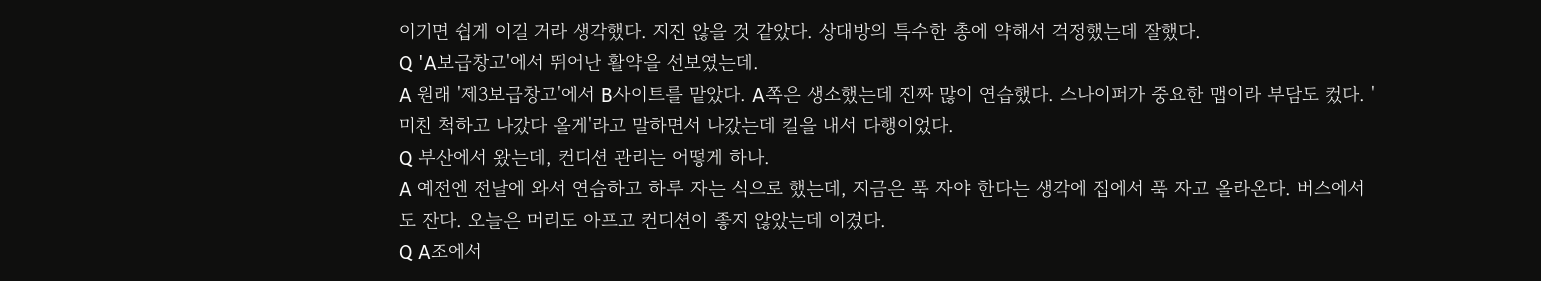이기면 쉽게 이길 거라 생각했다. 지진 않을 것 같았다. 상대방의 특수한 총에 약해서 걱정했는데 잘했다.
Q 'A보급창고'에서 뛰어난 활약을 선보였는데.
A 원래 '제3보급창고'에서 B사이트를 맡았다. A쪽은 생소했는데 진짜 많이 연습했다. 스나이퍼가 중요한 맵이라 부담도 컸다. '미친 척하고 나갔다 올게'라고 말하면서 나갔는데 킬을 내서 다행이었다.
Q 부산에서 왔는데, 컨디션 관리는 어떻게 하나.
A 예전엔 전날에 와서 연습하고 하루 자는 식으로 했는데, 지금은 푹 자야 한다는 생각에 집에서 푹 자고 올라온다. 버스에서도 잔다. 오늘은 머리도 아프고 컨디션이 좋지 않았는데 이겼다.
Q A조에서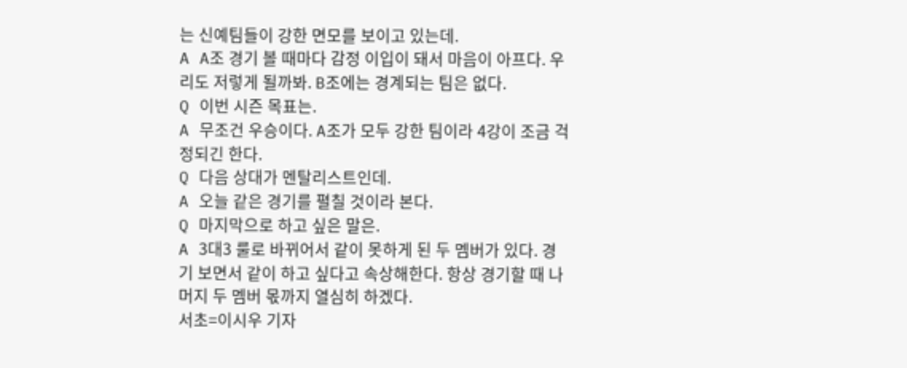는 신예팀들이 강한 면모를 보이고 있는데.
A A조 경기 볼 때마다 감정 이입이 돼서 마음이 아프다. 우리도 저렇게 될까봐. B조에는 경계되는 팀은 없다.
Q 이번 시즌 목표는.
A 무조건 우승이다. A조가 모두 강한 팀이라 4강이 조금 걱정되긴 한다.
Q 다음 상대가 멘탈리스트인데.
A 오늘 같은 경기를 펼칠 것이라 본다.
Q 마지막으로 하고 싶은 말은.
A 3대3 룰로 바뀌어서 같이 못하게 된 두 멤버가 있다. 경기 보면서 같이 하고 싶다고 속상해한다. 항상 경기할 때 나머지 두 멤버 몫까지 열심히 하겠다.
서초=이시우 기자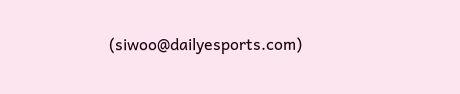(siwoo@dailyesports.com)